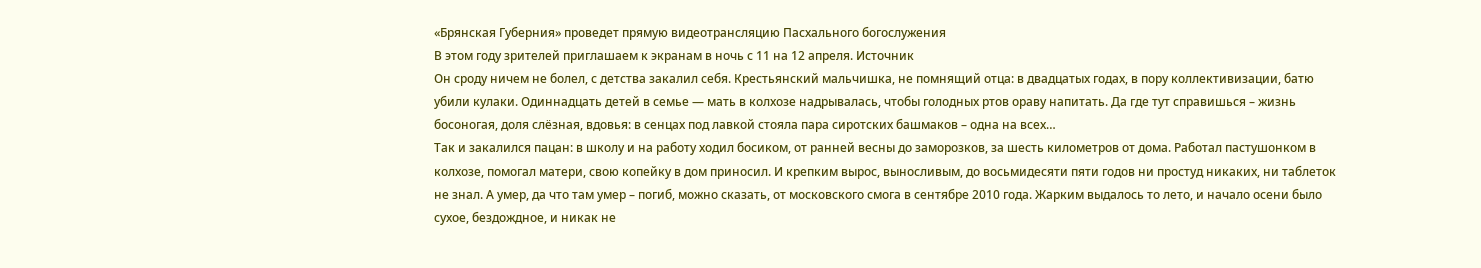«Брянская Губерния» проведет прямую видеотрансляцию Пасхального богослужения
В этом году зрителей приглашаем к экранам в ночь с 11 на 12 апреля. Источник
Он сроду ничем не болел, с детства закалил себя. Крестьянский мальчишка, не помнящий отца: в двадцатых годах, в пору коллективизации, батю убили кулаки. Одиннадцать детей в семье — мать в колхозе надрывалась, чтобы голодных ртов ораву напитать. Да где тут справишься – жизнь босоногая, доля слёзная, вдовья: в сенцах под лавкой стояла пара сиротских башмаков – одна на всех…
Так и закалился пацан: в школу и на работу ходил босиком, от ранней весны до заморозков, за шесть километров от дома. Работал пастушонком в колхозе, помогал матери, свою копейку в дом приносил. И крепким вырос, выносливым, до восьмидесяти пяти годов ни простуд никаких, ни таблеток не знал. А умер, да что там умер – погиб, можно сказать, от московского смога в сентябре 2010 года. Жарким выдалось то лето, и начало осени было сухое, бездождное, и никак не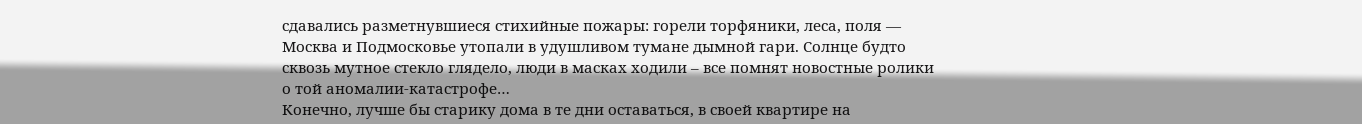сдавались разметнувшиеся стихийные пожары: горели торфяники, леса, поля — Москва и Подмосковье утопали в удушливом тумане дымной гари. Солнце будто сквозь мутное стекло глядело, люди в масках ходили – все помнят новостные ролики о той аномалии-катастрофе…
Конечно, лучше бы старику дома в те дни оставаться, в своей квартире на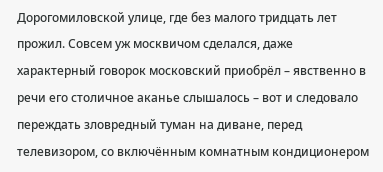Дорогомиловской улице, где без малого тридцать лет прожил. Совсем уж москвичом сделался, даже характерный говорок московский приобрёл – явственно в речи его столичное аканье слышалось – вот и следовало переждать зловредный туман на диване, перед телевизором, со включённым комнатным кондиционером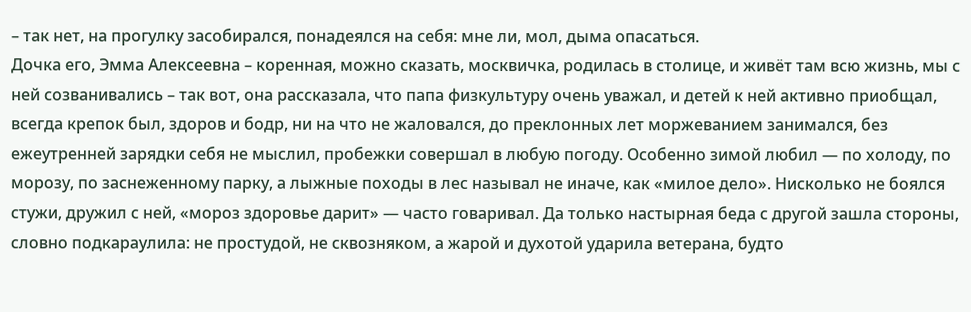– так нет, на прогулку засобирался, понадеялся на себя: мне ли, мол, дыма опасаться.
Дочка его, Эмма Алексеевна – коренная, можно сказать, москвичка, родилась в столице, и живёт там всю жизнь, мы с ней созванивались – так вот, она рассказала, что папа физкультуру очень уважал, и детей к ней активно приобщал, всегда крепок был, здоров и бодр, ни на что не жаловался, до преклонных лет моржеванием занимался, без ежеутренней зарядки себя не мыслил, пробежки совершал в любую погоду. Особенно зимой любил — по холоду, по морозу, по заснеженному парку, а лыжные походы в лес называл не иначе, как «милое дело». Нисколько не боялся стужи, дружил с ней, «мороз здоровье дарит» — часто говаривал. Да только настырная беда с другой зашла стороны, словно подкараулила: не простудой, не сквозняком, а жарой и духотой ударила ветерана, будто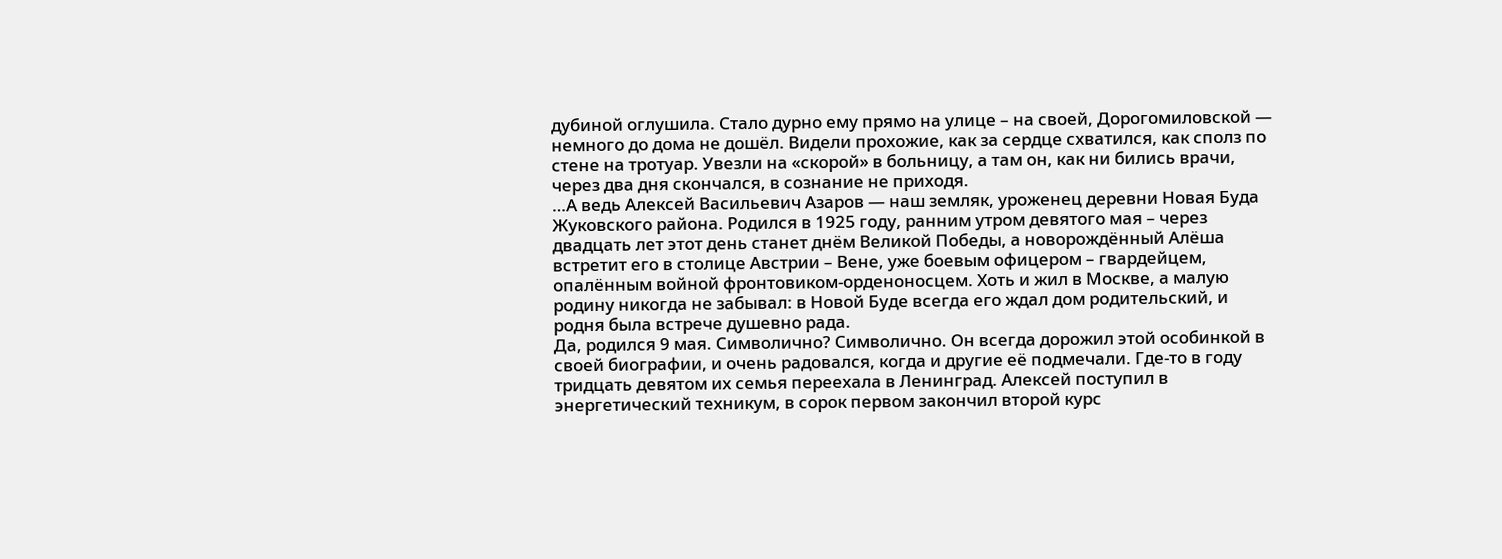дубиной оглушила. Стало дурно ему прямо на улице – на своей, Дорогомиловской — немного до дома не дошёл. Видели прохожие, как за сердце схватился, как сполз по стене на тротуар. Увезли на «скорой» в больницу, а там он, как ни бились врачи, через два дня скончался, в сознание не приходя.
…А ведь Алексей Васильевич Азаров — наш земляк, уроженец деревни Новая Буда Жуковского района. Родился в 1925 году, ранним утром девятого мая – через двадцать лет этот день станет днём Великой Победы, а новорождённый Алёша встретит его в столице Австрии – Вене, уже боевым офицером – гвардейцем, опалённым войной фронтовиком-орденоносцем. Хоть и жил в Москве, а малую родину никогда не забывал: в Новой Буде всегда его ждал дом родительский, и родня была встрече душевно рада.
Да, родился 9 мая. Символично? Символично. Он всегда дорожил этой особинкой в своей биографии, и очень радовался, когда и другие её подмечали. Где-то в году тридцать девятом их семья переехала в Ленинград. Алексей поступил в энергетический техникум, в сорок первом закончил второй курс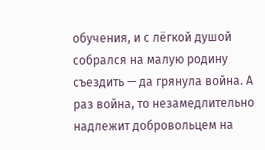обучения, и с лёгкой душой собрался на малую родину съездить — да грянула война. А раз война, то незамедлительно надлежит добровольцем на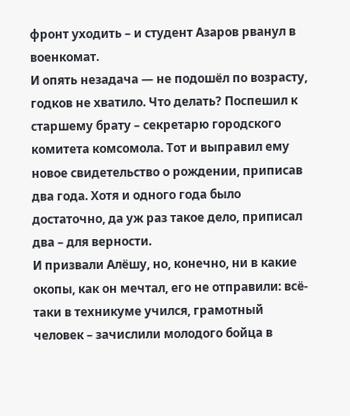фронт уходить – и студент Азаров рванул в военкомат.
И опять незадача — не подошёл по возрасту, годков не хватило. Что делать? Поспешил к старшему брату – секретарю городского комитета комсомола. Тот и выправил ему новое свидетельство о рождении, приписав два года. Хотя и одного года было достаточно, да уж раз такое дело, приписал два – для верности.
И призвали Алёшу, но, конечно, ни в какие окопы, как он мечтал, его не отправили: всё-таки в техникуме учился, грамотный человек – зачислили молодого бойца в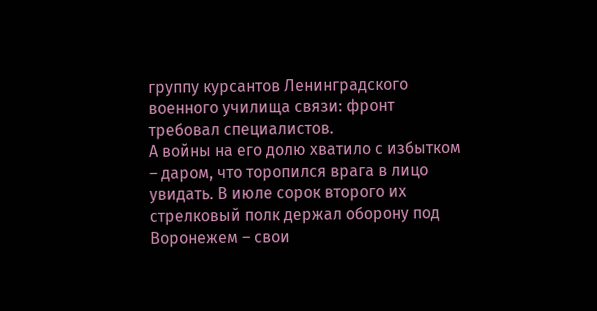группу курсантов Ленинградского военного училища связи: фронт требовал специалистов.
А войны на его долю хватило с избытком – даром, что торопился врага в лицо увидать. В июле сорок второго их стрелковый полк держал оборону под Воронежем – свои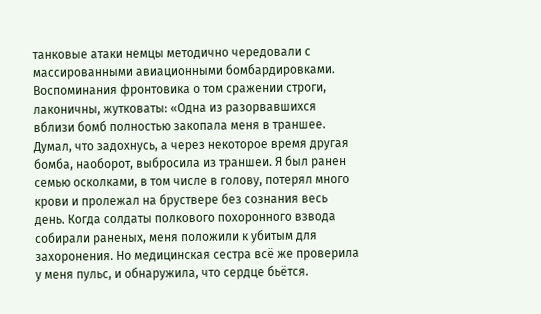танковые атаки немцы методично чередовали с массированными авиационными бомбардировками. Воспоминания фронтовика о том сражении строги, лаконичны, жутковаты: «Одна из разорвавшихся вблизи бомб полностью закопала меня в траншее. Думал, что задохнусь, а через некоторое время другая бомба, наоборот, выбросила из траншеи. Я был ранен семью осколками, в том числе в голову, потерял много крови и пролежал на бруствере без сознания весь день. Когда солдаты полкового похоронного взвода собирали раненых, меня положили к убитым для захоронения. Но медицинская сестра всё же проверила у меня пульс, и обнаружила, что сердце бьётся.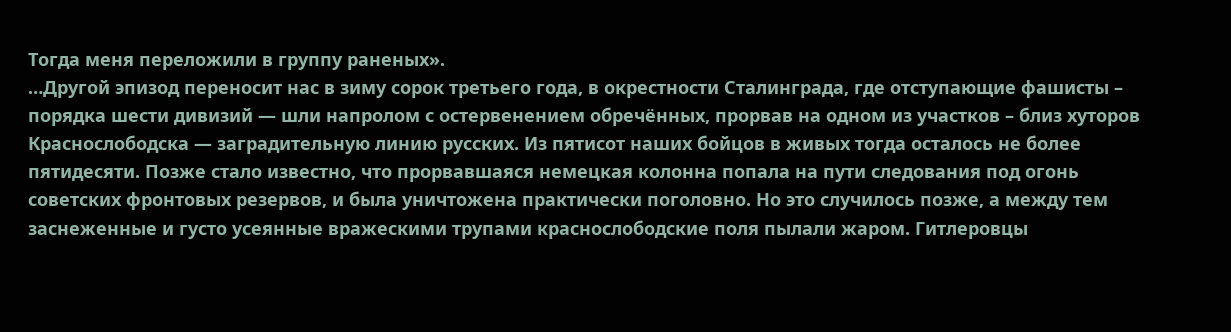Тогда меня переложили в группу раненых».
…Другой эпизод переносит нас в зиму сорок третьего года, в окрестности Сталинграда, где отступающие фашисты – порядка шести дивизий — шли напролом с остервенением обречённых, прорвав на одном из участков – близ хуторов Краснослободска — заградительную линию русских. Из пятисот наших бойцов в живых тогда осталось не более пятидесяти. Позже стало известно, что прорвавшаяся немецкая колонна попала на пути следования под огонь советских фронтовых резервов, и была уничтожена практически поголовно. Но это случилось позже, а между тем заснеженные и густо усеянные вражескими трупами краснослободские поля пылали жаром. Гитлеровцы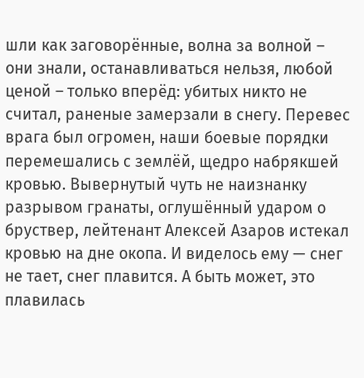шли как заговорённые, волна за волной – они знали, останавливаться нельзя, любой ценой – только вперёд: убитых никто не считал, раненые замерзали в снегу. Перевес врага был огромен, наши боевые порядки перемешались с землёй, щедро набрякшей кровью. Вывернутый чуть не наизнанку разрывом гранаты, оглушённый ударом о бруствер, лейтенант Алексей Азаров истекал кровью на дне окопа. И виделось ему — снег не тает, снег плавится. А быть может, это плавилась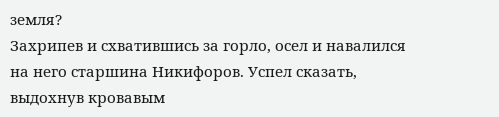земля?
Захрипев и схватившись за горло, осел и навалился на него старшина Никифоров. Успел сказать, выдохнув кровавым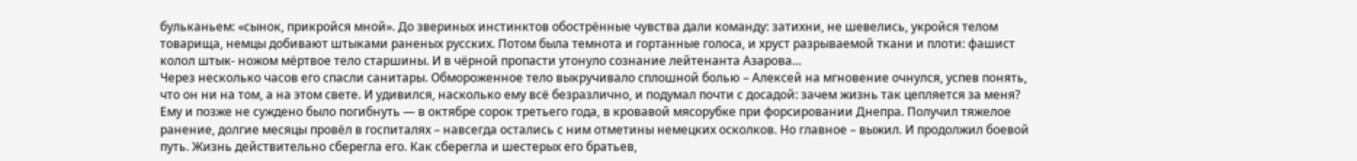бульканьем: «сынок, прикройся мной». До звериных инстинктов обострённые чувства дали команду: затихни, не шевелись, укройся телом товарища, немцы добивают штыками раненых русских. Потом была темнота и гортанные голоса, и хруст разрываемой ткани и плоти: фашист колол штык- ножом мёртвое тело старшины. И в чёрной пропасти утонуло сознание лейтенанта Азарова…
Через несколько часов его спасли санитары. Обмороженное тело выкручивало сплошной болью – Алексей на мгновение очнулся, успев понять, что он ни на том, а на этом свете. И удивился, насколько ему всё безразлично, и подумал почти с досадой: зачем жизнь так цепляется за меня?
Ему и позже не суждено было погибнуть — в октябре сорок третьего года, в кровавой мясорубке при форсировании Днепра. Получил тяжелое ранение, долгие месяцы провёл в госпиталях – навсегда остались с ним отметины немецких осколков. Но главное – выжил. И продолжил боевой путь. Жизнь действительно сберегла его. Как сберегла и шестерых его братьев,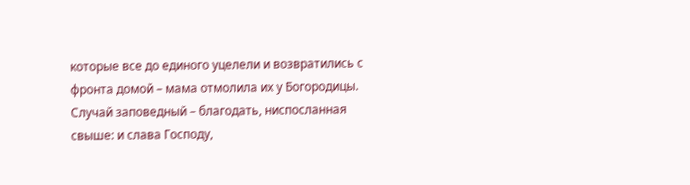которые все до единого уцелели и возвратились с фронта домой – мама отмолила их у Богородицы. Случай заповедный – благодать, ниспосланная свыше: и слава Господу,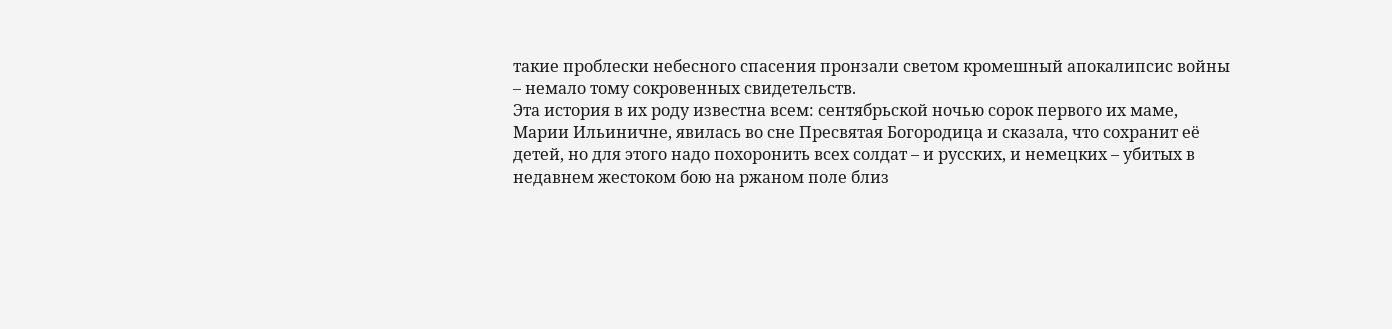такие проблески небесного спасения пронзали светом кромешный апокалипсис войны – немало тому сокровенных свидетельств.
Эта история в их роду известна всем: сентябрьской ночью сорок первого их маме, Марии Ильиничне, явилась во сне Пресвятая Богородица и сказала, что сохранит её детей, но для этого надо похоронить всех солдат – и русских, и немецких – убитых в недавнем жестоком бою на ржаном поле близ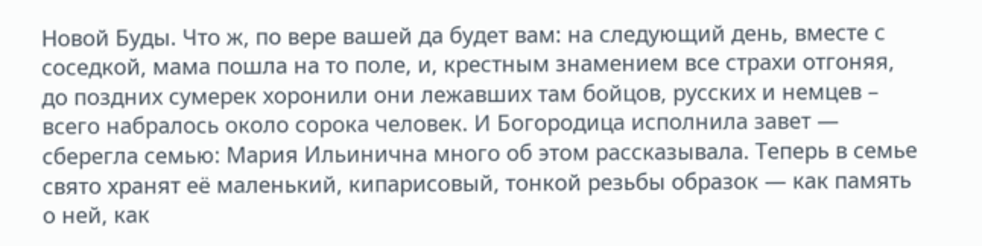Новой Буды. Что ж, по вере вашей да будет вам: на следующий день, вместе с соседкой, мама пошла на то поле, и, крестным знамением все страхи отгоняя, до поздних сумерек хоронили они лежавших там бойцов, русских и немцев – всего набралось около сорока человек. И Богородица исполнила завет — сберегла семью: Мария Ильинична много об этом рассказывала. Теперь в семье свято хранят её маленький, кипарисовый, тонкой резьбы образок — как память о ней, как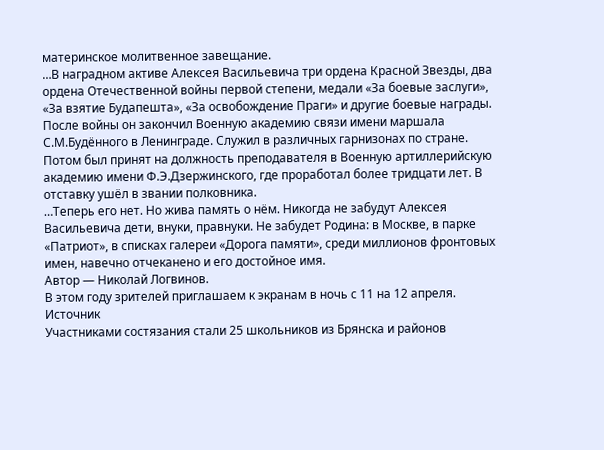материнское молитвенное завещание.
…В наградном активе Алексея Васильевича три ордена Красной Звезды, два ордена Отечественной войны первой степени, медали «За боевые заслуги», «За взятие Будапешта», «За освобождение Праги» и другие боевые награды. После войны он закончил Военную академию связи имени маршала С.М.Будённого в Ленинграде. Служил в различных гарнизонах по стране. Потом был принят на должность преподавателя в Военную артиллерийскую академию имени Ф.Э.Дзержинского, где проработал более тридцати лет. В отставку ушёл в звании полковника.
…Теперь его нет. Но жива память о нём. Никогда не забудут Алексея Васильевича дети, внуки, правнуки. Не забудет Родина: в Москве, в парке «Патриот», в списках галереи «Дорога памяти», среди миллионов фронтовых имен, навечно отчеканено и его достойное имя.
Автор — Николай Логвинов.
В этом году зрителей приглашаем к экранам в ночь с 11 на 12 апреля. Источник
Участниками состязания стали 25 школьников из Брянска и районов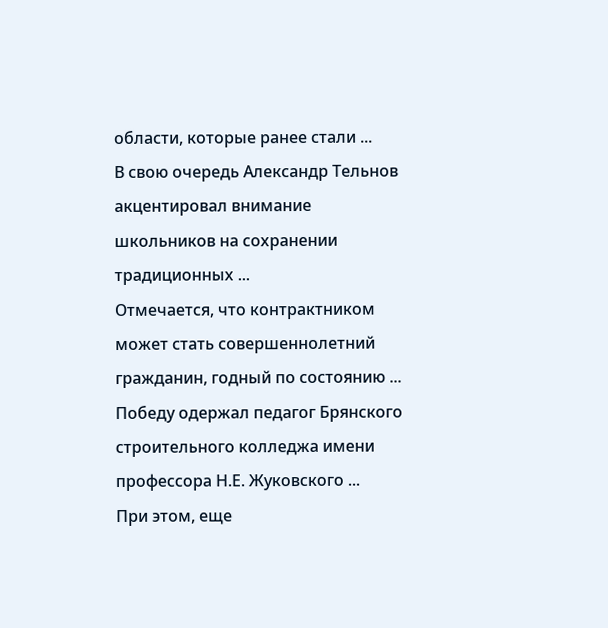области, которые ранее стали ...
В свою очередь Александр Тельнов акцентировал внимание школьников на сохранении традиционных ...
Отмечается, что контрактником может стать совершеннолетний гражданин, годный по состоянию ...
Победу одержал педагог Брянского строительного колледжа имени профессора Н.Е. Жуковского ...
При этом, еще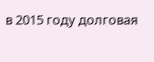в 2015 году долговая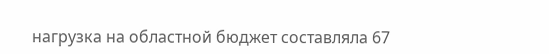нагрузка на областной бюджет составляла 67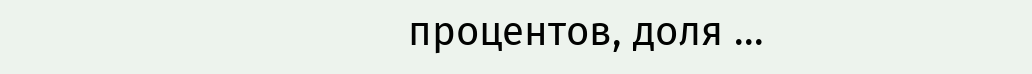процентов, доля ...